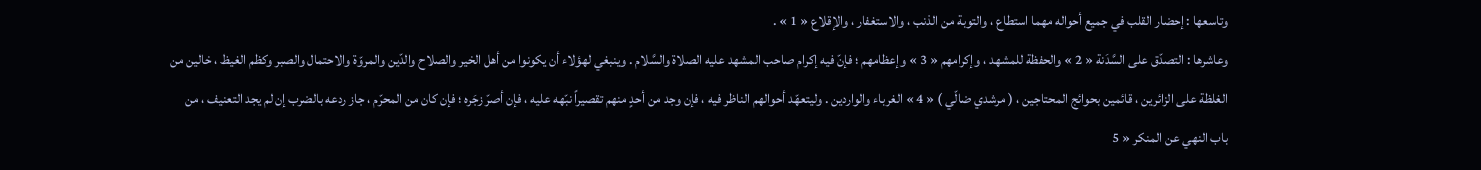وتاسعها : إحضار القلب في جميع أحواله مهما استطاع ، والتوبة من الذنب ، والاستغفار ، والإقلاع « 1 » .
وعاشرها : التصدّق على السَّدَنة « 2 » والحفظة للمشهد ، وإكرامهم « 3 » وإعظامهم ؛ فإنّ فيه إكرام صاحب المشهد عليه الصلاة والسَّلام . وينبغي لهؤلاء أن يكونوا من أهل الخير والصلاح والدّين والمروّة والاحتمال والصبر وكظم الغيظ ، خالين من الغلظة على الزائرين ، قائمين بحوائج المحتاجين ، ( مرشدي ضالّي ) « 4 » الغرباء والواردين . وليتعهّد أحوالهم الناظر فيه ، فإن وجد من أحدٍ منهم تقصيراً نبّهه عليه ، فإن أصرّ زجَره ؛ فإن كان من المحرّم ، جاز ردعه بالضرب إن لم يجد التعنيف ، من باب النهي عن المنكر « 5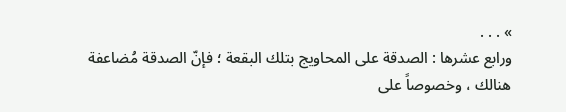» . . .
ورابع عشرها : الصدقة على المحاويج بتلك البقعة ؛ فإنّ الصدقة مُضاعفة هنالك ، وخصوصاً على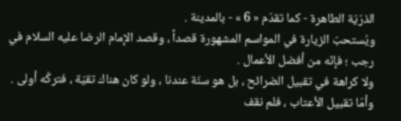الذرّيّة الطاهرة - كما تقدّم « 6 » - بالمدينة .
ويُستحبّ الزيارة في المواسم المشهورة قصداً ، وقصد الإمام الرضا عليه السلام في رجب ؛ فإنّه من أفضل الأعمال .
ولا كراهة في تقبيل الضرائح ، بل هو سنّة عندنا ، ولو كان هناك تقيّة ، فتركُه أولى .
وأمّا تقبيل الأعتاب ، فلم نقف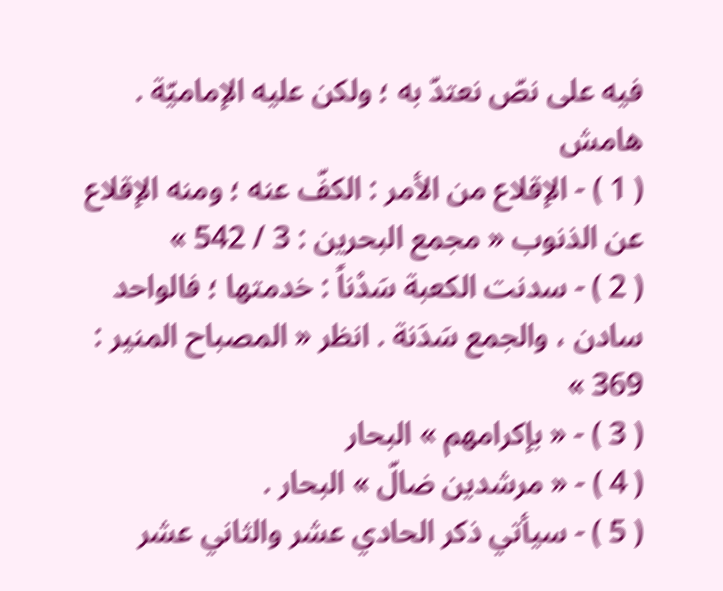فيه على نصّ نعتدّ به ؛ ولكن عليه الإماميّة .
هامش
( 1 ) - الإقلاع من الأمر : الكفّ عنه ؛ ومنه الإقلاع عن الذنوب « مجمع البحرين : 3 / 542 »
( 2 ) - سدنت الكعبة سَدْناً : خدمتها ؛ فالواحد سادن ، والجمع سَدَنة . انظر « المصباح المنير : 369 »
( 3 ) - « بإكرامهم » البحار
( 4 ) - « مرشدين ضالّ » البحار .
( 5 ) - سيأتي ذكر الحادي عشر والثاني عشر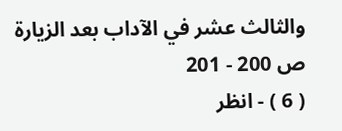والثالث عشر في الآداب بعد الزيارة ص 200 - 201
( 6 ) - انظر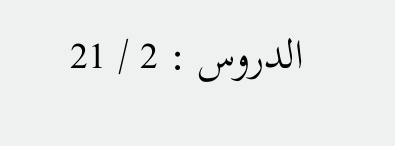الدروس : 2 / 21